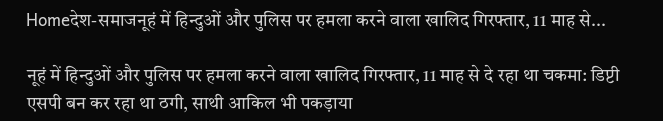Homeदेश-समाजनूहं में हिन्दुओं और पुलिस पर हमला करने वाला खालिद गिरफ्तार, 11 माह से...

नूहं में हिन्दुओं और पुलिस पर हमला करने वाला खालिद गिरफ्तार, 11 माह से दे रहा था चकमा: डिप्टी एसपी बन कर रहा था ठगी, साथी आकिल भी पकड़ाया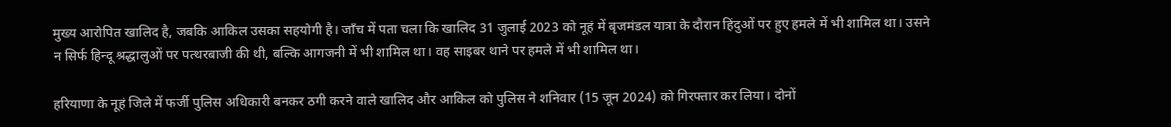मुख्य आरोपित खालिद है, जबकि आकिल उसका सहयोगी है। जाँच में पता चला कि खालिद 31 जुलाई 2023 को नूहं में बृजमंडल यात्रा के दौरान हिंदुओं पर हुए हमले में भी शामिल था। उसने न सिर्फ हिन्दू श्रद्धालुओं पर पत्थरबाजी की थी, बल्कि आगजनी में भी शामिल था। वह साइबर थाने पर हमले में भी शामिल था।

हरियाणा के नूहं जिले में फर्जी पुलिस अधिकारी बनकर ठगी करने वाले खालिद और आकिल को पुलिस ने शनिवार (15 जून 2024) को गिरफ्तार कर लिया। दोनों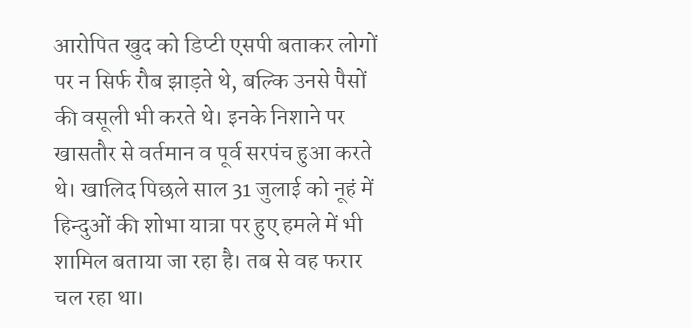आरोपित खुद को डिप्टी एसपी बताकर लोगों पर न सिर्फ रौब झाड़ते थे, बल्कि उनसे पैसों की वसूली भी करते थे। इनके निशाने पर खासतौर से वर्तमान व पूर्व सरपंच हुआ करते थे। खालिद पिछले साल 31 जुलाई को नूहं में हिन्दुओं की शोभा यात्रा पर हुए हमले में भी शामिल बताया जा रहा है। तब से वह फरार चल रहा था।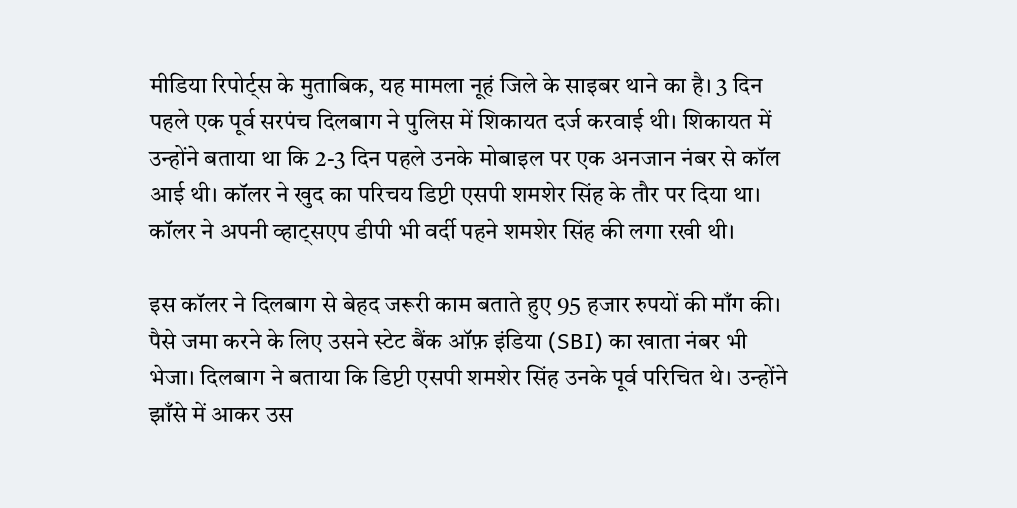मीडिया रिपोर्ट्स के मुताबिक, यह मामला नूहं जिले के साइबर थाने का है। 3 दिन पहले एक पूर्व सरपंच दिलबाग ने पुलिस में शिकायत दर्ज करवाई थी। शिकायत में उन्होंने बताया था कि 2-3 दिन पहले उनके मोबाइल पर एक अनजान नंबर से कॉल आई थी। कॉलर ने खुद का परिचय डिप्टी एसपी शमशेर सिंह के तौर पर दिया था। कॉलर ने अपनी व्हाट्सएप डीपी भी वर्दी पहने शमशेर सिंह की लगा रखी थी।

इस कॉलर ने दिलबाग से बेहद जरूरी काम बताते हुए 95 हजार रुपयों की माँग की। पैसे जमा करने के लिए उसने स्टेट बैंक ऑफ़ इंडिया (SBI) का खाता नंबर भी भेजा। दिलबाग ने बताया कि डिप्टी एसपी शमशेर सिंह उनके पूर्व परिचित थे। उन्होंने झाँसे में आकर उस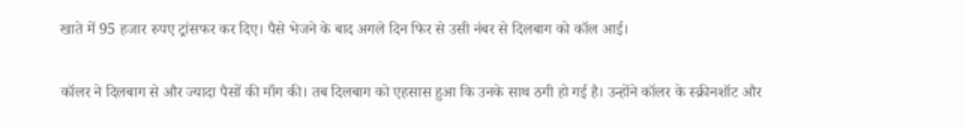खाते में 95 हजार रुपए ट्रांसफर कर दिए। पैसे भेजने के बाद अगले दिन फिर से उसी नंबर से दिलबाग को कॉल आई।

कॉलर ने दिलबाग से और ज्यादा पैसों की माँग की। तब दिलबाग को एहसास हुआ कि उनके साथ ठगी हो गई है। उन्होंने कॉलर के स्क्रीनशॉट और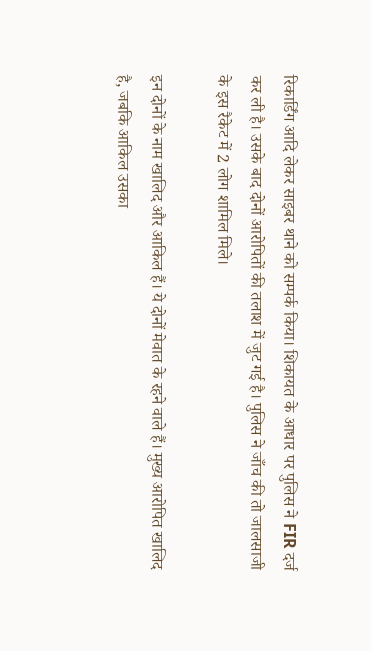रिकार्डिंग आदि लेकर साइबर थाने को सम्पर्क किया। शिकायत के आधार पर पुलिस ने FIR दर्ज कर ली है। उसके बाद दोनों आरोपितों की तलाश में जुट गई है। पुलिस ने जाँच की तो जालसाजी के इस रैकेट में 2 लोग शामिल मिले।

इन दोनों के नाम खालिद और आकिल हैं। ये दोनों मेवात के रहने वाले हैं। मुख्य आरोपित खालिद है, जबकि आकिल उसका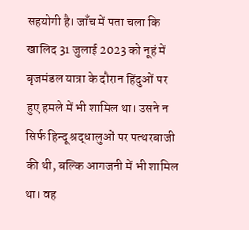सहयोगी है। जाँच में पता चला कि खालिद 31 जुलाई 2023 को नूहं में बृजमंडल यात्रा के दौरान हिंदुओं पर हुए हमले में भी शामिल था। उसने न सिर्फ हिन्दू श्रद्धालुओं पर पत्थरबाजी की थी, बल्कि आगजनी में भी शामिल था। वह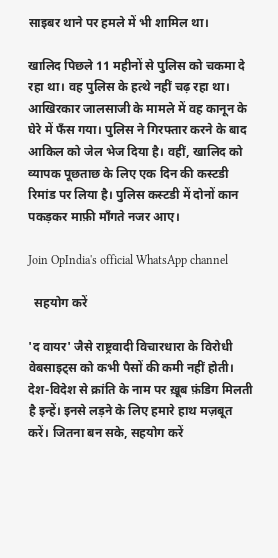साइबर थाने पर हमले में भी शामिल था।

खालिद पिछले 11 महीनों से पुलिस को चकमा दे रहा था। वह पुलिस के हत्थे नहीं चढ़ रहा था। आखिरकार जालसाजी के मामले में वह कानून के घेरे में फँस गया। पुलिस ने गिरफ्तार करने के बाद आकिल को जेल भेज दिया है। वहीं, खालिद को व्यापक पूछताछ के लिए एक दिन की कस्टडी रिमांड पर लिया है। पुलिस कस्टडी में दोनों कान पकड़कर माफ़ी माँगते नजर आए।

Join OpIndia's official WhatsApp channel

  सहयोग करें

'द वायर' जैसे राष्ट्रवादी विचारधारा के विरोधी वेबसाइट्स को कभी पैसों की कमी नहीं होती। देश-विदेश से क्रांति के नाम पर ख़ूब फ़ंडिग मिलती है इन्हें। इनसे लड़ने के लिए हमारे हाथ मज़बूत करें। जितना बन सके, सहयोग करें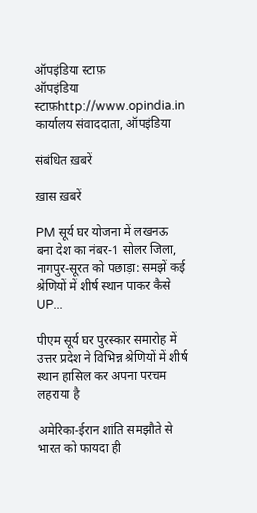ऑपइंडिया स्टाफ़
ऑपइंडिया स्टाफ़http://www.opindia.in
कार्यालय संवाददाता, ऑपइंडिया

संबंधित ख़बरें

ख़ास ख़बरें

PM सूर्य घर योजना में लखनऊ बना देश का नंबर-1 सोलर जिला, नागपुर-सूरत को पछाड़ा: समझें कई श्रेणियों में शीर्ष स्थान पाकर कैसे UP...

पीएम सूर्य घर पुरस्कार समारोह में उत्तर प्रदेश ने विभिन्न श्रेणियों में शीर्ष स्थान हासिल कर अपना परचम लहराया है

अमेरिका-ईरान शांति समझौते से भारत को फायदा ही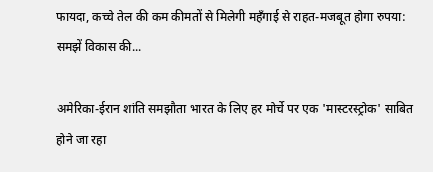फायदा, कच्चे तेल की कम कीमतों से मिलेगी महँगाई से राहत-मजबूत होगा रुपया: समझें विकास की...

अमेरिका-ईरान शांति समझौता भारत के लिए हर मोर्चे पर एक 'मास्टरस्ट्रोक' साबित होने जा रहा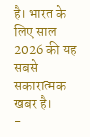है। भारत के लिए साल 2026 की यह सबसे सकारात्मक खबर है।
-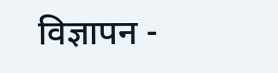विज्ञापन -